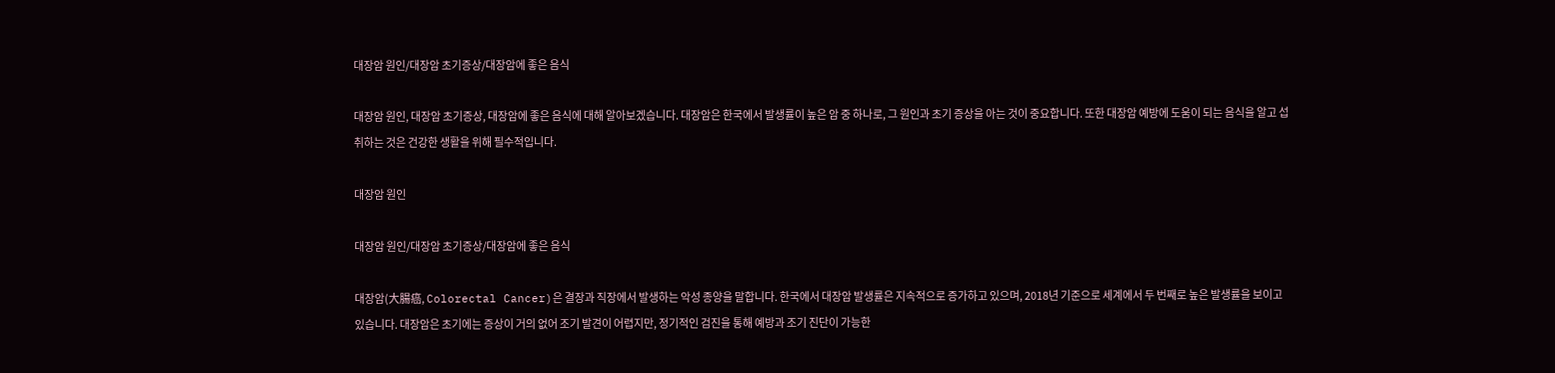대장암 원인/대장암 초기증상/대장암에 좋은 음식

대장암 원인, 대장암 초기증상, 대장암에 좋은 음식에 대해 알아보겠습니다. 대장암은 한국에서 발생률이 높은 암 중 하나로, 그 원인과 초기 증상을 아는 것이 중요합니다. 또한 대장암 예방에 도움이 되는 음식을 알고 섭취하는 것은 건강한 생활을 위해 필수적입니다.

대장암 원인

대장암 원인/대장암 초기증상/대장암에 좋은 음식

대장암(大腸癌, Colorectal Cancer)은 결장과 직장에서 발생하는 악성 종양을 말합니다. 한국에서 대장암 발생률은 지속적으로 증가하고 있으며, 2018년 기준으로 세계에서 두 번째로 높은 발생률을 보이고 있습니다. 대장암은 초기에는 증상이 거의 없어 조기 발견이 어렵지만, 정기적인 검진을 통해 예방과 조기 진단이 가능한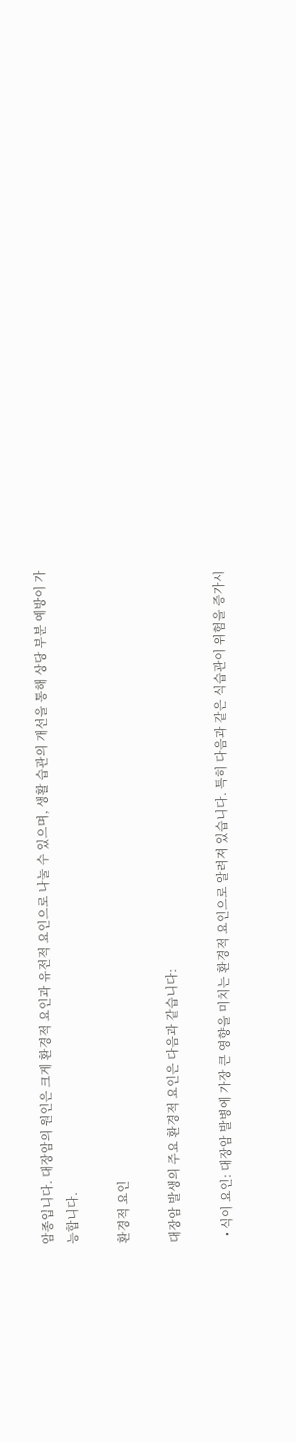암종입니다. 대장암의 원인은 크게 환경적 요인과 유전적 요인으로 나눌 수 있으며, 생활 습관의 개선을 통해 상당 부분 예방이 가능합니다.

환경적 요인

대장암 발생의 주요 환경적 요인은 다음과 같습니다:

  • 식이 요인: 대장암 발병에 가장 큰 영향을 미치는 환경적 요인으로 알려져 있습니다. 특히 다음과 같은 식습관이 위험을 증가시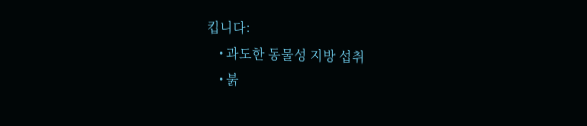킵니다:
    • 과도한 동물성 지방 섭취
    • 붉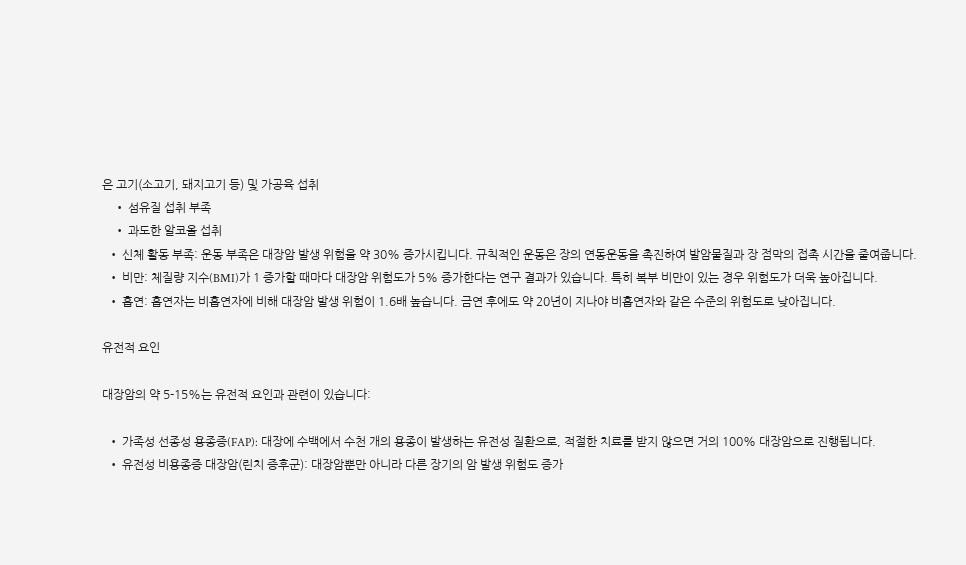은 고기(소고기, 돼지고기 등) 및 가공육 섭취
    • 섬유질 섭취 부족
    • 과도한 알코올 섭취
  • 신체 활동 부족: 운동 부족은 대장암 발생 위험을 약 30% 증가시킵니다. 규칙적인 운동은 장의 연동운동을 촉진하여 발암물질과 장 점막의 접촉 시간을 줄여줍니다.
  • 비만: 체질량 지수(BMI)가 1 증가할 때마다 대장암 위험도가 5% 증가한다는 연구 결과가 있습니다. 특히 복부 비만이 있는 경우 위험도가 더욱 높아집니다.
  • 흡연: 흡연자는 비흡연자에 비해 대장암 발생 위험이 1.6배 높습니다. 금연 후에도 약 20년이 지나야 비흡연자와 같은 수준의 위험도로 낮아집니다.

유전적 요인

대장암의 약 5-15%는 유전적 요인과 관련이 있습니다:

  • 가족성 선종성 용종증(FAP): 대장에 수백에서 수천 개의 용종이 발생하는 유전성 질환으로, 적절한 치료를 받지 않으면 거의 100% 대장암으로 진행됩니다.
  • 유전성 비용종증 대장암(린치 증후군): 대장암뿐만 아니라 다른 장기의 암 발생 위험도 증가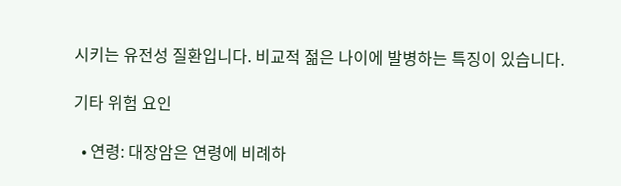시키는 유전성 질환입니다. 비교적 젊은 나이에 발병하는 특징이 있습니다.

기타 위험 요인

  • 연령: 대장암은 연령에 비례하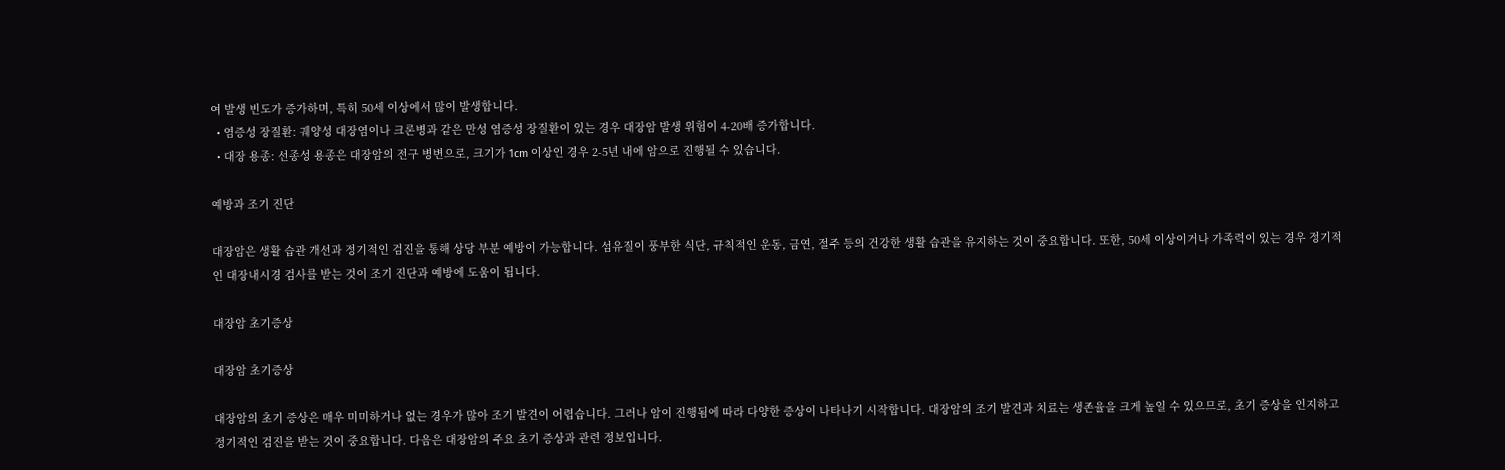여 발생 빈도가 증가하며, 특히 50세 이상에서 많이 발생합니다.
  • 염증성 장질환: 궤양성 대장염이나 크론병과 같은 만성 염증성 장질환이 있는 경우 대장암 발생 위험이 4-20배 증가합니다.
  • 대장 용종: 선종성 용종은 대장암의 전구 병변으로, 크기가 1cm 이상인 경우 2-5년 내에 암으로 진행될 수 있습니다.

예방과 조기 진단

대장암은 생활 습관 개선과 정기적인 검진을 통해 상당 부분 예방이 가능합니다. 섬유질이 풍부한 식단, 규칙적인 운동, 금연, 절주 등의 건강한 생활 습관을 유지하는 것이 중요합니다. 또한, 50세 이상이거나 가족력이 있는 경우 정기적인 대장내시경 검사를 받는 것이 조기 진단과 예방에 도움이 됩니다.

대장암 초기증상

대장암 초기증상

대장암의 초기 증상은 매우 미미하거나 없는 경우가 많아 조기 발견이 어렵습니다. 그러나 암이 진행됨에 따라 다양한 증상이 나타나기 시작합니다. 대장암의 조기 발견과 치료는 생존율을 크게 높일 수 있으므로, 초기 증상을 인지하고 정기적인 검진을 받는 것이 중요합니다. 다음은 대장암의 주요 초기 증상과 관련 정보입니다.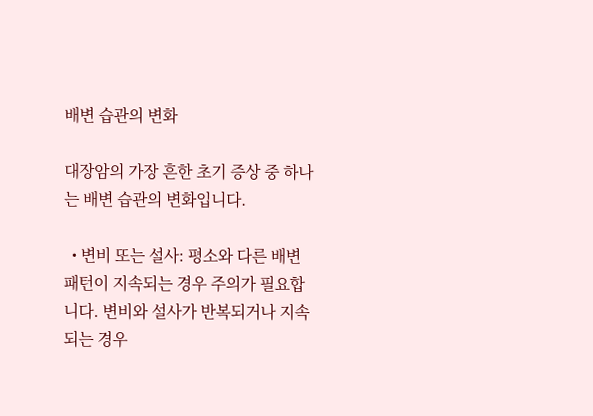배변 습관의 변화

대장암의 가장 흔한 초기 증상 중 하나는 배변 습관의 변화입니다.

  • 변비 또는 설사: 평소와 다른 배변 패턴이 지속되는 경우 주의가 필요합니다. 변비와 설사가 반복되거나 지속되는 경우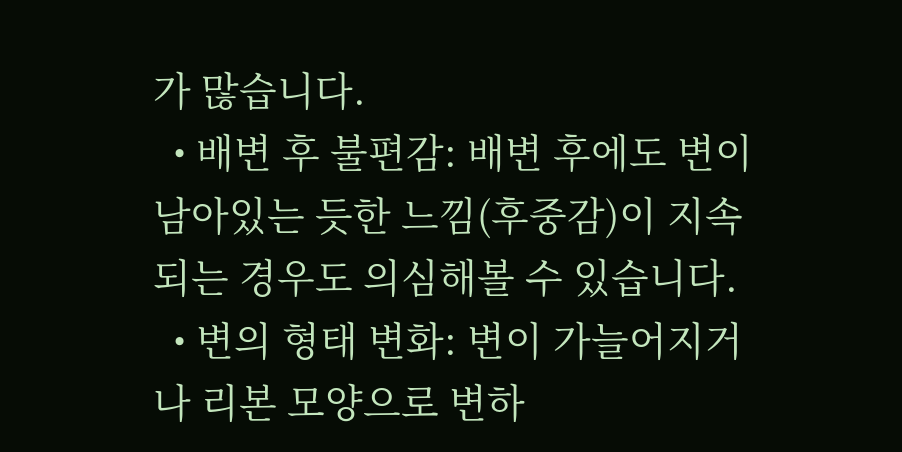가 많습니다.
  • 배변 후 불편감: 배변 후에도 변이 남아있는 듯한 느낌(후중감)이 지속되는 경우도 의심해볼 수 있습니다.
  • 변의 형태 변화: 변이 가늘어지거나 리본 모양으로 변하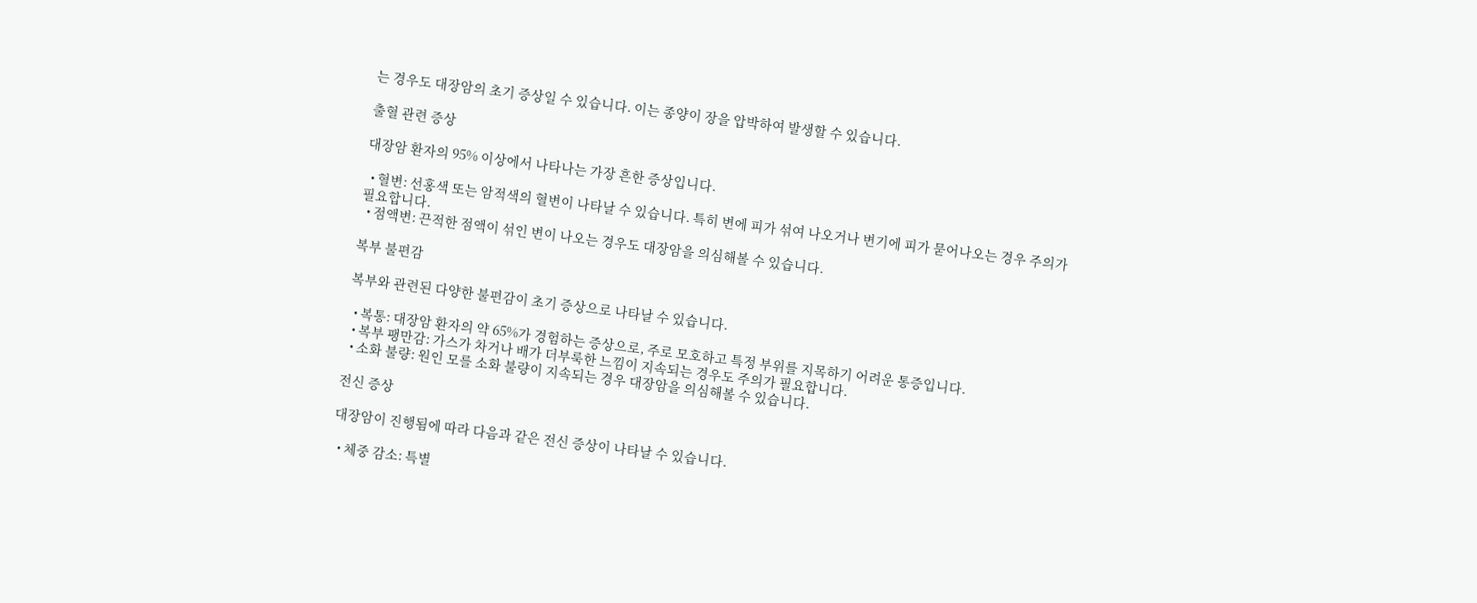는 경우도 대장암의 초기 증상일 수 있습니다. 이는 종양이 장을 압박하여 발생할 수 있습니다.

출혈 관련 증상

대장암 환자의 95% 이상에서 나타나는 가장 흔한 증상입니다.

  • 혈변: 선홍색 또는 암적색의 혈변이 나타날 수 있습니다. 특히 변에 피가 섞여 나오거나 변기에 피가 묻어나오는 경우 주의가 필요합니다.
  • 점액변: 끈적한 점액이 섞인 변이 나오는 경우도 대장암을 의심해볼 수 있습니다.

복부 불편감

복부와 관련된 다양한 불편감이 초기 증상으로 나타날 수 있습니다.

  • 복통: 대장암 환자의 약 65%가 경험하는 증상으로, 주로 모호하고 특정 부위를 지목하기 어려운 통증입니다.
  • 복부 팽만감: 가스가 차거나 배가 더부룩한 느낌이 지속되는 경우도 주의가 필요합니다.
  • 소화 불량: 원인 모를 소화 불량이 지속되는 경우 대장암을 의심해볼 수 있습니다.

전신 증상

대장암이 진행됨에 따라 다음과 같은 전신 증상이 나타날 수 있습니다.

  • 체중 감소: 특별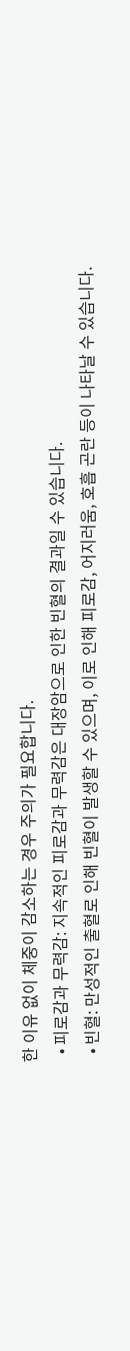한 이유 없이 체중이 감소하는 경우 주의가 필요합니다.
  • 피로감과 무력감: 지속적인 피로감과 무력감은 대장암으로 인한 빈혈의 결과일 수 있습니다.
  • 빈혈: 만성적인 출혈로 인해 빈혈이 발생할 수 있으며, 이로 인해 피로감, 어지러움, 호흡 곤란 등이 나타날 수 있습니다.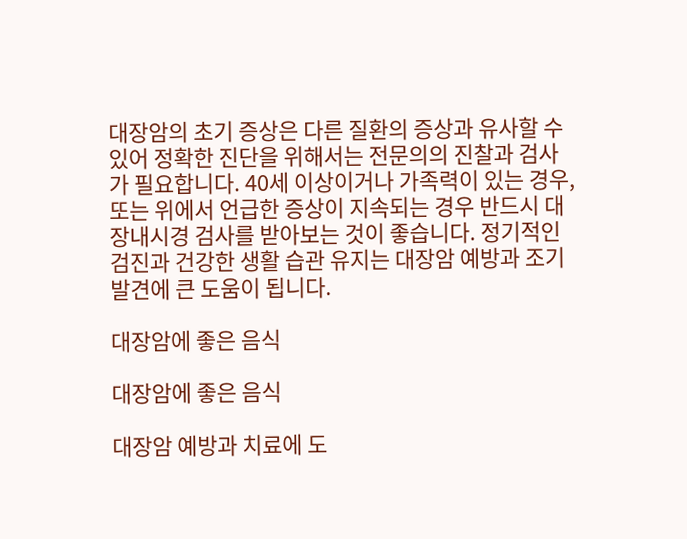대장암의 초기 증상은 다른 질환의 증상과 유사할 수 있어 정확한 진단을 위해서는 전문의의 진찰과 검사가 필요합니다. 40세 이상이거나 가족력이 있는 경우, 또는 위에서 언급한 증상이 지속되는 경우 반드시 대장내시경 검사를 받아보는 것이 좋습니다. 정기적인 검진과 건강한 생활 습관 유지는 대장암 예방과 조기 발견에 큰 도움이 됩니다.

대장암에 좋은 음식

대장암에 좋은 음식

대장암 예방과 치료에 도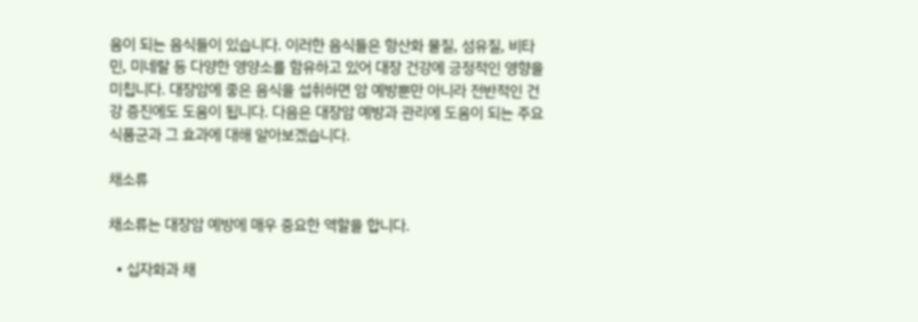움이 되는 음식들이 있습니다. 이러한 음식들은 항산화 물질, 섬유질, 비타민, 미네랄 등 다양한 영양소를 함유하고 있어 대장 건강에 긍정적인 영향을 미칩니다. 대장암에 좋은 음식을 섭취하면 암 예방뿐만 아니라 전반적인 건강 증진에도 도움이 됩니다. 다음은 대장암 예방과 관리에 도움이 되는 주요 식품군과 그 효과에 대해 알아보겠습니다.

채소류

채소류는 대장암 예방에 매우 중요한 역할을 합니다.

  • 십자화과 채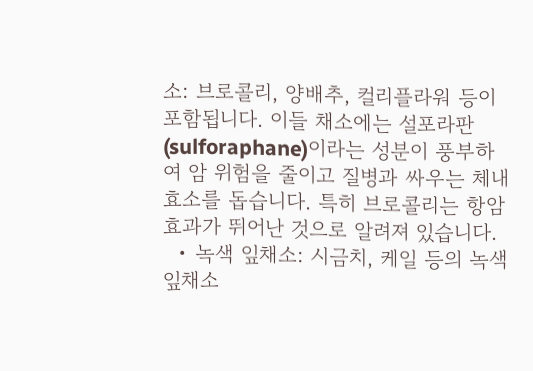소: 브로콜리, 양배추, 컬리플라워 등이 포함됩니다. 이들 채소에는 설포라판(sulforaphane)이라는 성분이 풍부하여 암 위험을 줄이고 질병과 싸우는 체내 효소를 돕습니다. 특히 브로콜리는 항암 효과가 뛰어난 것으로 알려져 있습니다.
  • 녹색 잎채소: 시금치, 케일 등의 녹색 잎채소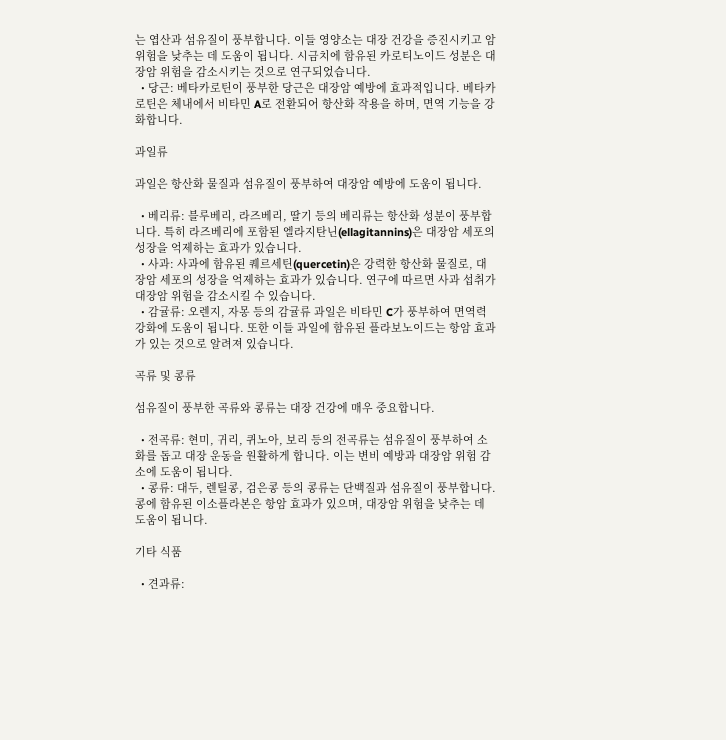는 엽산과 섬유질이 풍부합니다. 이들 영양소는 대장 건강을 증진시키고 암 위험을 낮추는 데 도움이 됩니다. 시금치에 함유된 카로티노이드 성분은 대장암 위험을 감소시키는 것으로 연구되었습니다.
  • 당근: 베타카로틴이 풍부한 당근은 대장암 예방에 효과적입니다. 베타카로틴은 체내에서 비타민 A로 전환되어 항산화 작용을 하며, 면역 기능을 강화합니다.

과일류

과일은 항산화 물질과 섬유질이 풍부하여 대장암 예방에 도움이 됩니다.

  • 베리류: 블루베리, 라즈베리, 딸기 등의 베리류는 항산화 성분이 풍부합니다. 특히 라즈베리에 포함된 엘라지탄닌(ellagitannins)은 대장암 세포의 성장을 억제하는 효과가 있습니다.
  • 사과: 사과에 함유된 퀘르세틴(quercetin)은 강력한 항산화 물질로, 대장암 세포의 성장을 억제하는 효과가 있습니다. 연구에 따르면 사과 섭취가 대장암 위험을 감소시킬 수 있습니다.
  • 감귤류: 오렌지, 자몽 등의 감귤류 과일은 비타민 C가 풍부하여 면역력 강화에 도움이 됩니다. 또한 이들 과일에 함유된 플라보노이드는 항암 효과가 있는 것으로 알려져 있습니다.

곡류 및 콩류

섬유질이 풍부한 곡류와 콩류는 대장 건강에 매우 중요합니다.

  • 전곡류: 현미, 귀리, 퀴노아, 보리 등의 전곡류는 섬유질이 풍부하여 소화를 돕고 대장 운동을 원활하게 합니다. 이는 변비 예방과 대장암 위험 감소에 도움이 됩니다.
  • 콩류: 대두, 렌틸콩, 검은콩 등의 콩류는 단백질과 섬유질이 풍부합니다. 콩에 함유된 이소플라본은 항암 효과가 있으며, 대장암 위험을 낮추는 데 도움이 됩니다.

기타 식품

  • 견과류: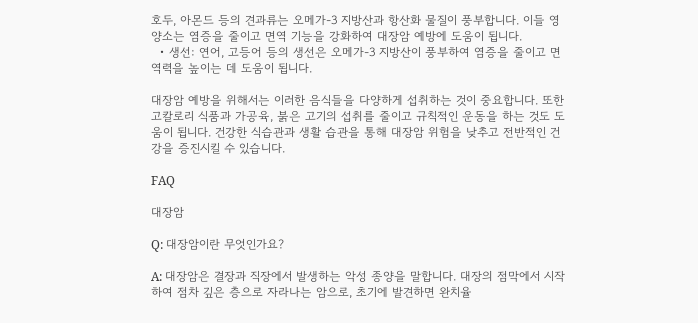호두, 아몬드 등의 견과류는 오메가-3 지방산과 항산화 물질이 풍부합니다. 이들 영양소는 염증을 줄이고 면역 기능을 강화하여 대장암 예방에 도움이 됩니다.
  • 생선: 연어, 고등어 등의 생선은 오메가-3 지방산이 풍부하여 염증을 줄이고 면역력을 높이는 데 도움이 됩니다.

대장암 예방을 위해서는 이러한 음식들을 다양하게 섭취하는 것이 중요합니다. 또한 고칼로리 식품과 가공육, 붉은 고기의 섭취를 줄이고 규칙적인 운동을 하는 것도 도움이 됩니다. 건강한 식습관과 생활 습관을 통해 대장암 위험을 낮추고 전반적인 건강을 증진시킬 수 있습니다.

FAQ

대장암

Q: 대장암이란 무엇인가요?

A: 대장암은 결장과 직장에서 발생하는 악성 종양을 말합니다. 대장의 점막에서 시작하여 점차 깊은 층으로 자라나는 암으로, 초기에 발견하면 완치율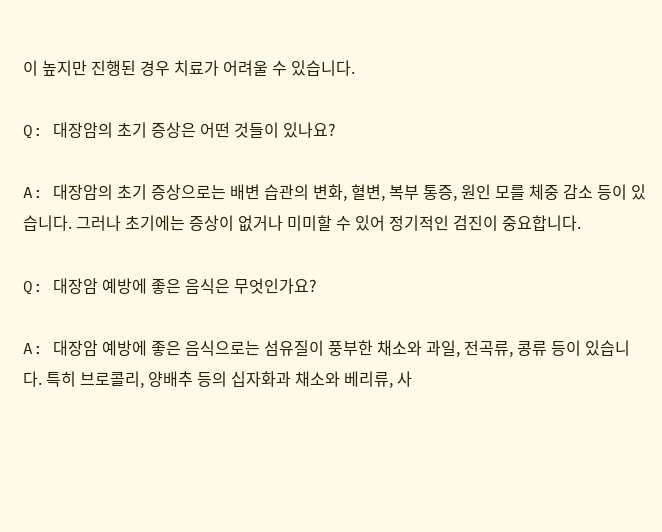이 높지만 진행된 경우 치료가 어려울 수 있습니다.

Q: 대장암의 초기 증상은 어떤 것들이 있나요?

A: 대장암의 초기 증상으로는 배변 습관의 변화, 혈변, 복부 통증, 원인 모를 체중 감소 등이 있습니다. 그러나 초기에는 증상이 없거나 미미할 수 있어 정기적인 검진이 중요합니다.

Q: 대장암 예방에 좋은 음식은 무엇인가요?

A: 대장암 예방에 좋은 음식으로는 섬유질이 풍부한 채소와 과일, 전곡류, 콩류 등이 있습니다. 특히 브로콜리, 양배추 등의 십자화과 채소와 베리류, 사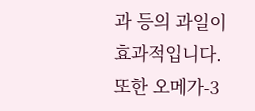과 등의 과일이 효과적입니다. 또한 오메가-3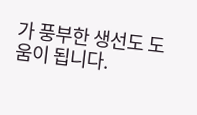가 풍부한 생선도 도움이 됩니다.